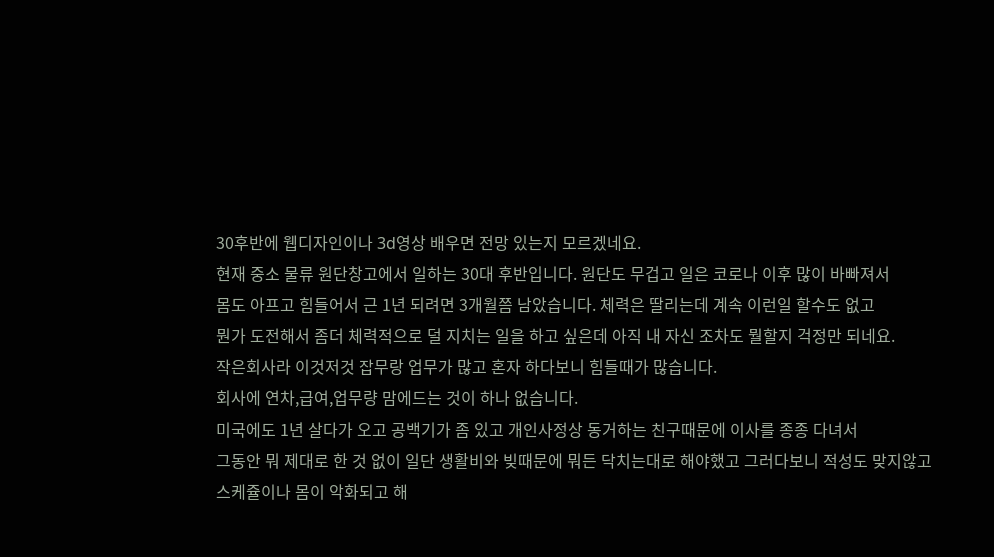30후반에 웹디자인이나 3d영상 배우면 전망 있는지 모르겠네요.
현재 중소 물류 원단창고에서 일하는 30대 후반입니다. 원단도 무겁고 일은 코로나 이후 많이 바빠져서
몸도 아프고 힘들어서 근 1년 되려면 3개월쯤 남았습니다. 체력은 딸리는데 계속 이런일 할수도 없고
뭔가 도전해서 좀더 체력적으로 덜 지치는 일을 하고 싶은데 아직 내 자신 조차도 뭘할지 걱정만 되네요.
작은회사라 이것저것 잡무랑 업무가 많고 혼자 하다보니 힘들때가 많습니다.
회사에 연차,급여,업무량 맘에드는 것이 하나 없습니다.
미국에도 1년 살다가 오고 공백기가 좀 있고 개인사정상 동거하는 친구때문에 이사를 종종 다녀서
그동안 뭐 제대로 한 것 없이 일단 생활비와 빚때문에 뭐든 닥치는대로 해야했고 그러다보니 적성도 맞지않고
스케쥴이나 몸이 악화되고 해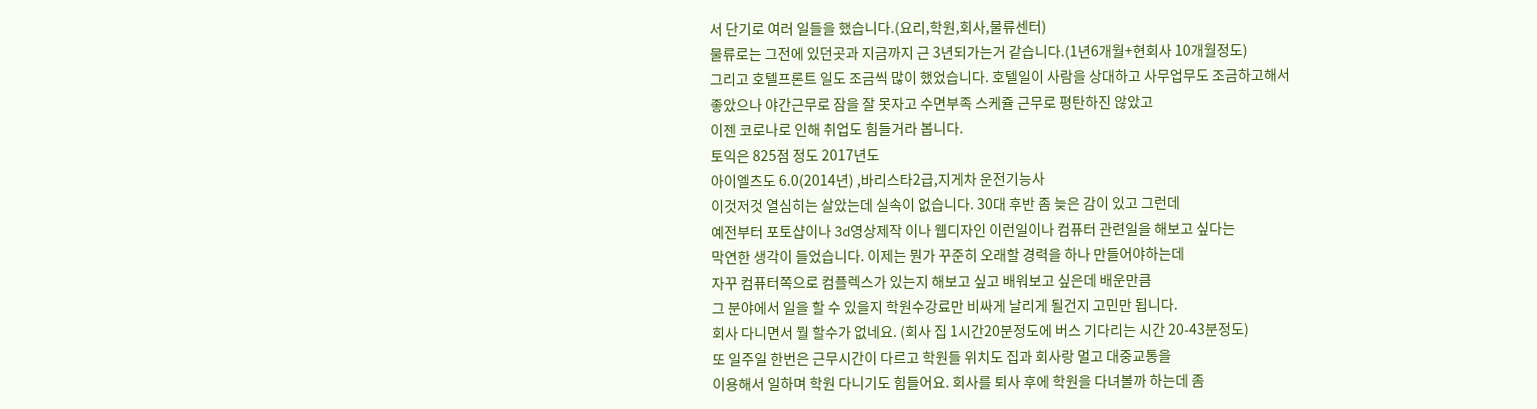서 단기로 여러 일들을 했습니다.(요리,학원,회사,물류센터)
물류로는 그전에 있던곳과 지금까지 근 3년되가는거 같습니다.(1년6개월+현회사 10개월정도)
그리고 호텔프론트 일도 조금씩 많이 했었습니다. 호텔일이 사람을 상대하고 사무업무도 조금하고해서
좋았으나 야간근무로 잠을 잘 못자고 수면부족 스케쥴 근무로 평탄하진 않았고
이젠 코로나로 인해 취업도 힘들거라 봅니다.
토익은 825점 정도 2017년도
아이엘츠도 6.0(2014년) ,바리스타2급,지게차 운전기능사
이것저것 열심히는 살았는데 실속이 없습니다. 30대 후반 좀 늦은 감이 있고 그런데
예전부터 포토샵이나 3d영상제작 이나 웹디자인 이런일이나 컴퓨터 관련일을 해보고 싶다는
막연한 생각이 들었습니다. 이제는 뭔가 꾸준히 오래할 경력을 하나 만들어야하는데
자꾸 컴퓨터쪽으로 컴플렉스가 있는지 해보고 싶고 배워보고 싶은데 배운만큼
그 분야에서 일을 할 수 있을지 학원수강료만 비싸게 날리게 될건지 고민만 됩니다.
회사 다니면서 뭘 할수가 없네요. (회사 집 1시간20분정도에 버스 기다리는 시간 20-43분정도)
또 일주일 한번은 근무시간이 다르고 학원들 위치도 집과 회사랑 멀고 대중교통을
이용해서 일하며 학원 다니기도 힘들어요. 회사를 퇴사 후에 학원을 다녀볼까 하는데 좀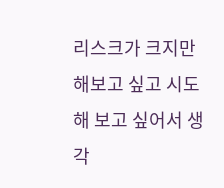리스크가 크지만
해보고 싶고 시도해 보고 싶어서 생각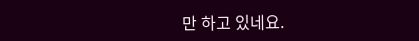만 하고 있네요.